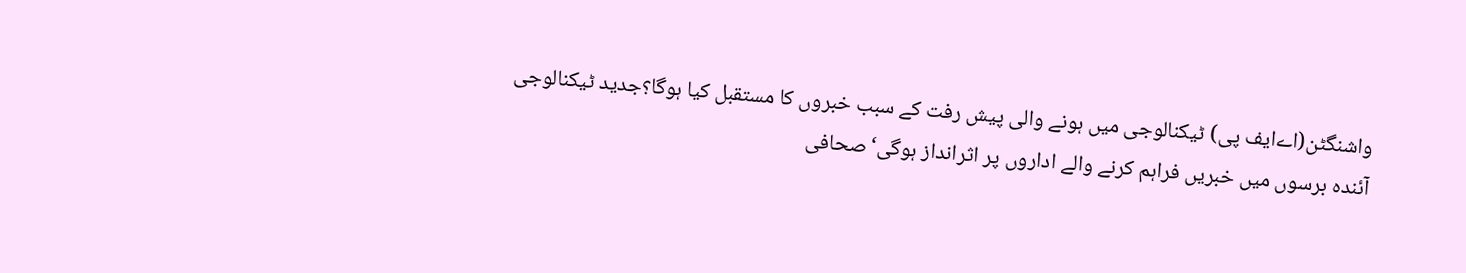واشنگٹن(اےایف پی) ٹیکنالوجی میں ہونے والی پیش رفت کے سبب خبروں کا مستقبل کیا ہوگا؟جدید ٹیکنالوجی آئندہ برسوں میں خبریں فراہم کرنے والے اداروں پر اثرانداز ہوگی‘صحافی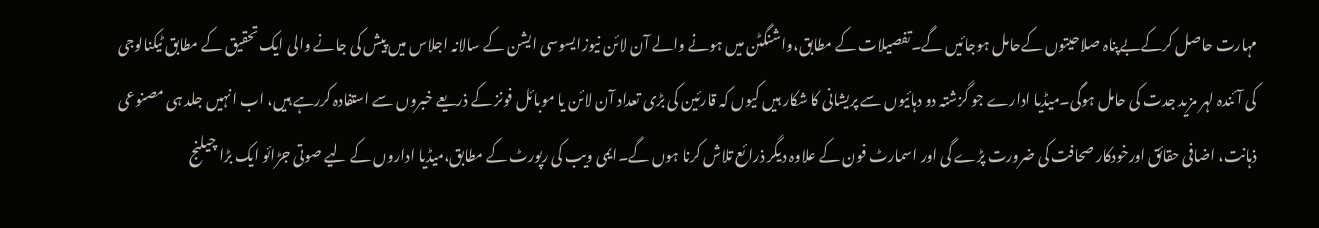مہارت حاصل کرکےبےپناہ صلاحیتوں کےحامل ہوجائیں گے۔تفصیلات کے مطابق،واشنگٹن میں ہونے والے آن لائن نیوزایسوسی ایشن کے سالانہ اجلاس میں پیش کی جانے والی ایک تحقیق کے مطابق ٹیکنالوجی کی آئندہ لہر مزید جدت کی حامل ہوگی۔میڈیا ادارے جو گزشتہ دو دہائیوں سے پریشانی کا شکار ہیں کیوں کہ قارئین کی بڑی تعداد آن لائن یا موبائل فونز کے ذریعے خبروں سے استفادہ کررہے ہیں، اب انہیں جلد ہی مصنوعی ذہانت، اضافی حقائق اورخودکار صحافت کی ضرورت پڑے گی اور اسمارٹ فون کے علاوہ دیگر ذرائع تلاش کرنا ہوں گے۔ایمی ویب کی رپورٹ کے مطابق،میڈیا اداروں کے لیے صوتی جڑائو ایک بڑا چیلنج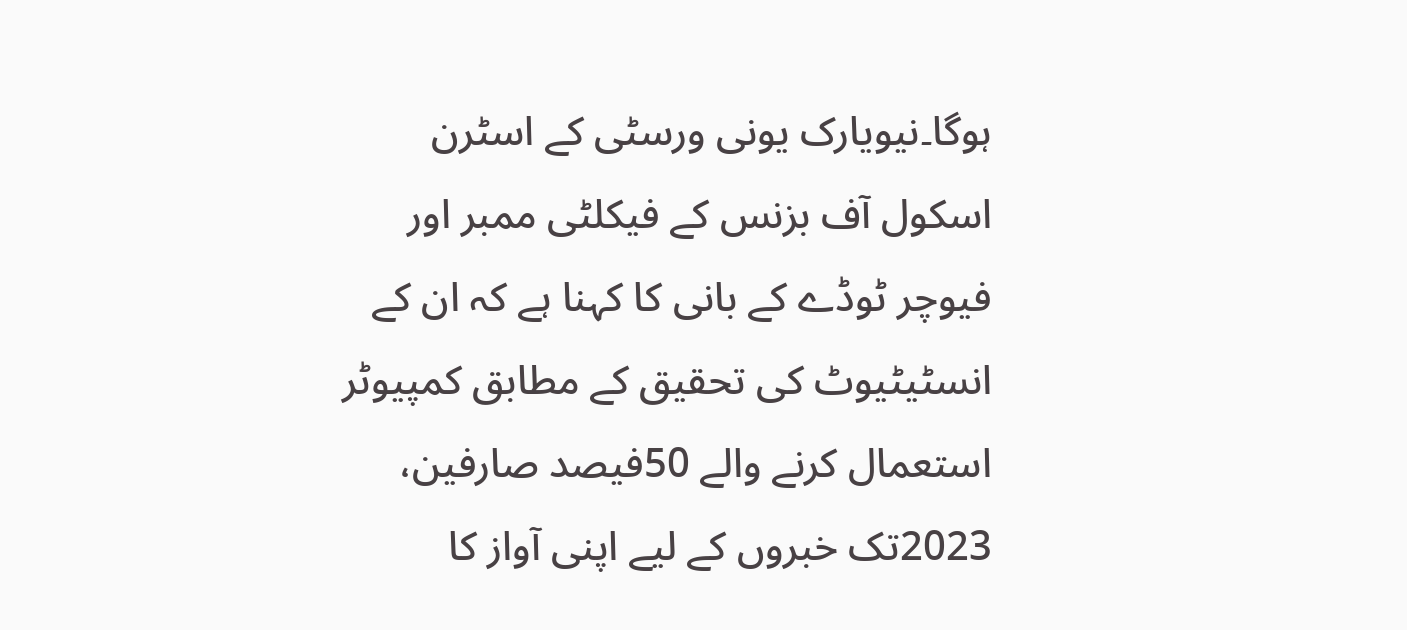ہوگا۔نیویارک یونی ورسٹی کے اسٹرن اسکول آف بزنس کے فیکلٹی ممبر اور فیوچر ٹوڈے کے بانی کا کہنا ہے کہ ان کے انسٹیٹیوٹ کی تحقیق کے مطابق کمپیوٹر استعمال کرنے والے 50فیصد صارفین، 2023تک خبروں کے لیے اپنی آواز کا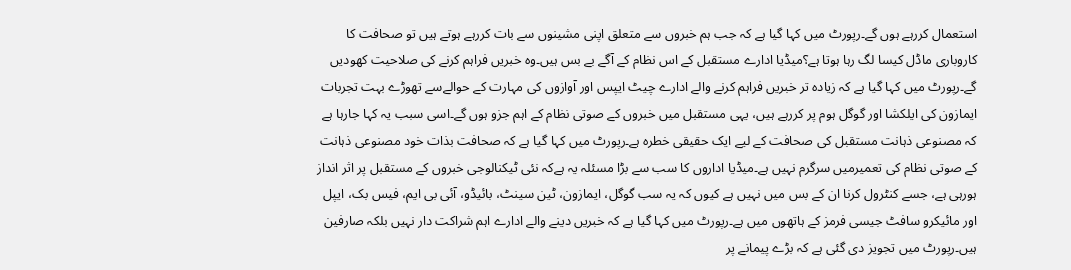استعمال کررہے ہوں گے۔رپورٹ میں کہا گیا ہے کہ جب ہم خبروں سے متعلق اپنی مشینوں سے بات کررہے ہوتے ہیں تو صحافت کا کاروباری ماڈل کیسا لگ رہا ہوتا ہے؟میڈیا ادارے مستقبل کے اس نظام کے آگے بے بس ہیں۔وہ خبریں فراہم کرنے کی صلاحیت کھودیں گے۔رپورٹ میں کہا گیا ہے کہ زیادہ تر خبریں فراہم کرنے والے ادارے چیٹ ایپس اور آوازوں کی مہارت کے حوالےسے تھوڑے بہت تجربات ایمازون کی ایلکشا اور گوگل ہوم پر کررہے ہیں، یہی مستقبل میں خبروں کے صوتی نظام کے اہم جزو ہوں گے۔اسی سبب یہ کہا جارہا ہے کہ مصنوعی ذہانت مستقبل کی صحافت کے لیے ایک حقیقی خطرہ ہے۔رپورٹ میں کہا گیا ہے کہ صحافت بذات خود مصنوعی ذہانت کے صوتی نظام کی تعمیرمیں سرگرم نہیں ہے۔میڈیا اداروں کا سب سے بڑا مسئلہ یہ ہےکہ نئی ٹیکنالوجی خبروں کے مستقبل پر اثر انداز ہورہی ہے، جسے کنٹرول کرنا ان کے بس میں نہیں ہے کیوں کہ یہ سب گوگل، ایمازون، ٹین سینٹ، بائیڈو، آئی بی ایم، فیس بک، ایپل اور مائیکرو سافٹ جیسی فرمز کے ہاتھوں میں ہے۔رپورٹ میں کہا گیا ہے کہ خبریں دینے والے ادارے اہم شراکت دار نہیں بلکہ صارفین ہیں۔رپورٹ میں تجویز دی گئی ہے کہ بڑے پیمانے پر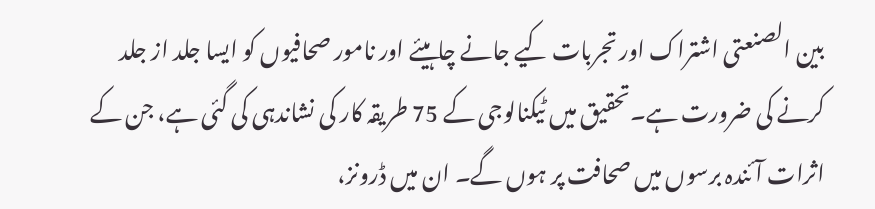بین الصنعتی اشتراک اور تجربات کیے جانے چاہیئے اور نامور صحافیوں کو ایسا جلد از جلد کرنے کی ضرورت ہے۔تحقیق میں ٹیکنالوجی کے 75 طریقہ کار کی نشاندہی کی گئی ہے، جن کے اثرات آئندہ برسوں میں صحافت پر ہوں گے۔ ان میں ڈرونز،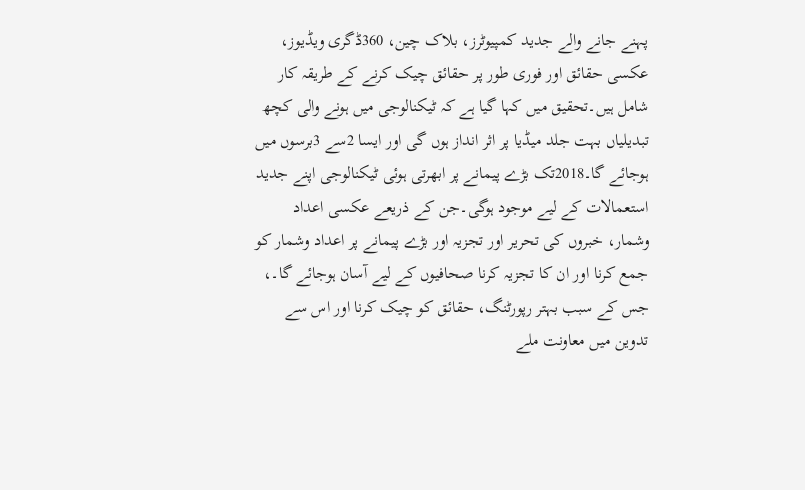پہنے جانے والے جدید کمپیوٹرز، بلاک چین، 360ڈگری ویڈیوز، عکسی حقائق اور فوری طور پر حقائق چیک کرنے کے طریقہ کار شامل ہیں۔تحقیق میں کہا گیا ہے کہ ٹیکنالوجی میں ہونے والی کچھ تبدیلیاں بہت جلد میڈیا پر اثر انداز ہوں گی اور ایسا 2سے 3برسوں میں ہوجائے گا۔2018تک بڑے پیمانے پر ابھرتی ہوئی ٹیکنالوجی اپنے جدید استعمالات کے لیے موجود ہوگی۔جن کے ذریعے عکسی اعداد وشمار، خبروں کی تحریر اور تجزیہ اور بڑے پیمانے پر اعداد وشمار کو جمع کرنا اور ان کا تجزیہ کرنا صحافیوں کے لیے آسان ہوجائے گا۔، جس کے سبب بہتر رپورٹنگ، حقائق کو چیک کرنا اور اس سے تدوین میں معاونت ملے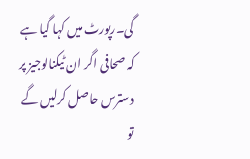گی۔رپورٹ میں کہا گیا ہے کہ صحافی اگر ان ٹیکنالوجیز پر دسترس حاصل کرلیں گے تو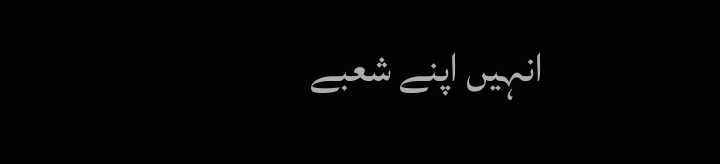انہیں اپنے شعبے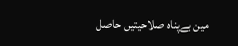مین بےپناہ صلاحیتیں حاصل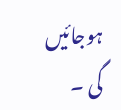ہوجائیں گی ۔